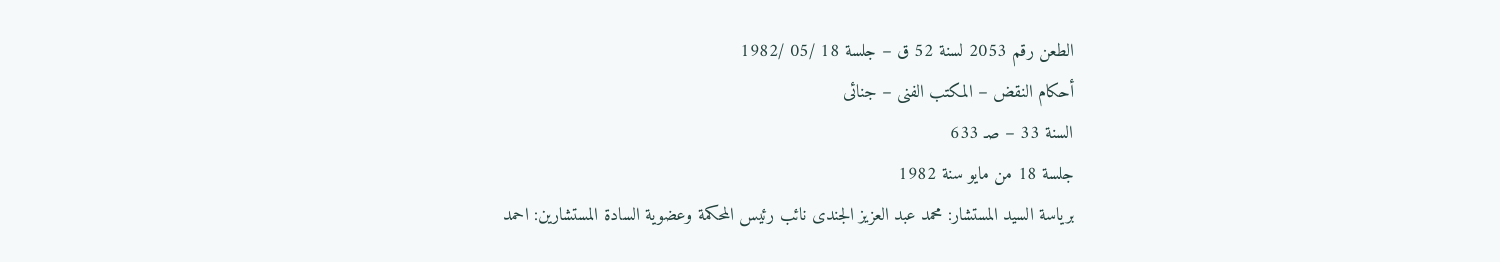الطعن رقم 2053 لسنة 52 ق – جلسة 18 /05 /1982
أحكام النقض – المكتب الفنى – جنائى
السنة 33 – صـ 633
جلسة 18 من مايو سنة 1982
برياسة السيد المستشار: محمد عبد العزيز الجندى نائب رئيس المحكمة وعضوية السادة المستشارين: احمد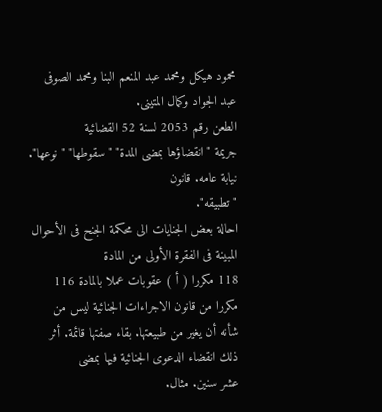محمود هيكل ومحمد عبد المنعم البنا ومحمد الصوفى عبد الجواد وكمال المتينى.
الطعن رقم 2053 لسنة 52 القضائية
جريمة "انقضاؤها بمضى المدة" "سقوطها" "نوعها". نيابة عامه. قانون
"تطبيقه".
احالة بعض الجنايات الى محكمة الجنح فى الأحوال المبينة فى الفقرة الأولى من المادة
118 مكررا ( أ ) عقوبات عملا بالمادة 116 مكررا من قانون الاجراءات الجنائية ليس من
شأنه أن يغير من طبيعتها. بقاء صفتها قائمة. أثر ذلك انقضاء الدعوى الجنائية فيها بمضى
عشر سنين. مثال.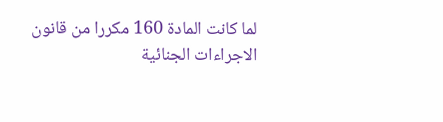لما كانت المادة 160 مكررا من قانون الاجراءات الجنائية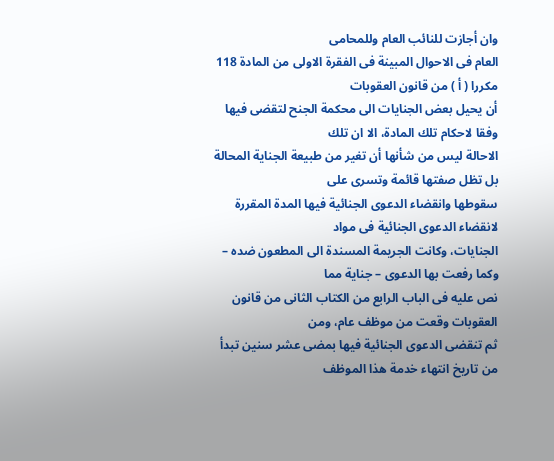وان أجازت للنائب العام وللمحامى
العام فى الاحوال المبينة فى الفقرة الاولى من المادة 118 مكررا ( أ ) من قانون العقوبات
أن يحيل بعض الجنايات الى محكمة الجنح لتقضى فيها وفقا لاحكام تلك المادة، الا ان تلك
الاحالة ليس من شأنها أن تغير من طبيعة الجناية المحالة بل تظل صفتها قائمة وتسرى على
سقوطها وانقضاء الدعوى الجنائية فيها المدة المقررة لانقضاء الدعوى الجنائية فى مواد
الجنايات، وكانت الجريمة المسندة الى المطعون ضده – وكما رفعت بها الدعوى – جناية مما
نص عليه فى الباب الرابع من الكتاب الثانى من قانون العقوبات وقعت من موظف عام، ومن
ثم تنقضى الدعوى الجنائية فيها بمضى عشر سنين تبدأ من تاريخ انتهاء خدمة هذا الموظف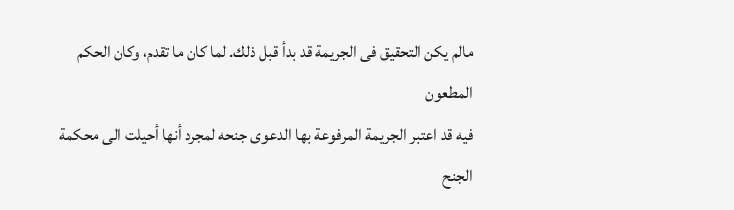مالم يكن التحقيق فى الجريمة قد بدأ قبل ذلك. لما كان ما تقدم، وكان الحكم المطعون
فيه قد اعتبر الجريمة المرفوعة بها الدعوى جنحه لمجرد أنها أحيلت الى محكمة الجنح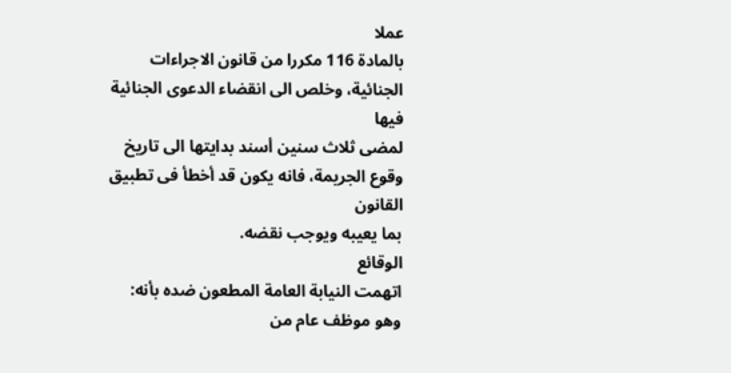عملا
بالمادة 116 مكررا من قانون الاجراءات الجنائية، وخلص الى انقضاء الدعوى الجنائية فيها
لمضى ثلاث سنين أسند بدايتها الى تاريخ وقوع الجريمة، فانه يكون قد أخطأ فى تطبيق القانون
بما يعيبه ويوجب نقضه.
الوقائع
اتهمت النيابة العامة المطعون ضده بأنه: وهو موظف عام من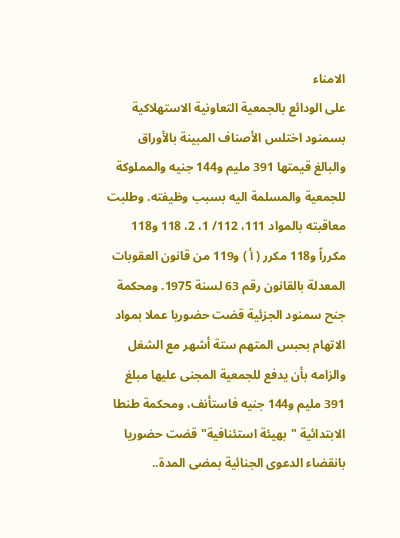الامناء
على الودائع بالجمعية التعاونية الاستهلاكية بسمنود اختلس الأصناف المبينة بالأوراق
والبالغ قيمتها 391 مليم و144 جنيه والمملوكة للجمعية والمسلمة اليه بسبب وظيفته. وطلبت
معاقبته بالمواد 111، 112/ 1، 2، 118 و118 مكرراً و118 مكرر ( أ ) و119 من قانون العقوبات
المعدلة بالقانون رقم 63 لسنة 1975. ومحكمة جنح سمنود الجزئية قضت حضوريا عملا بمواد
الاتهام بحبس المتهم ستة أشهر مع الشغل والزامه بأن يدفع للجمعية المجنى عليها مبلغ
391 مليم و144 جنيه فاستأنف، ومحكمة طنطا الابتدائية "بهيئة استئنافية" قضت حضوريا
بانقضاء الدعوى الجنائية بمضى المدة..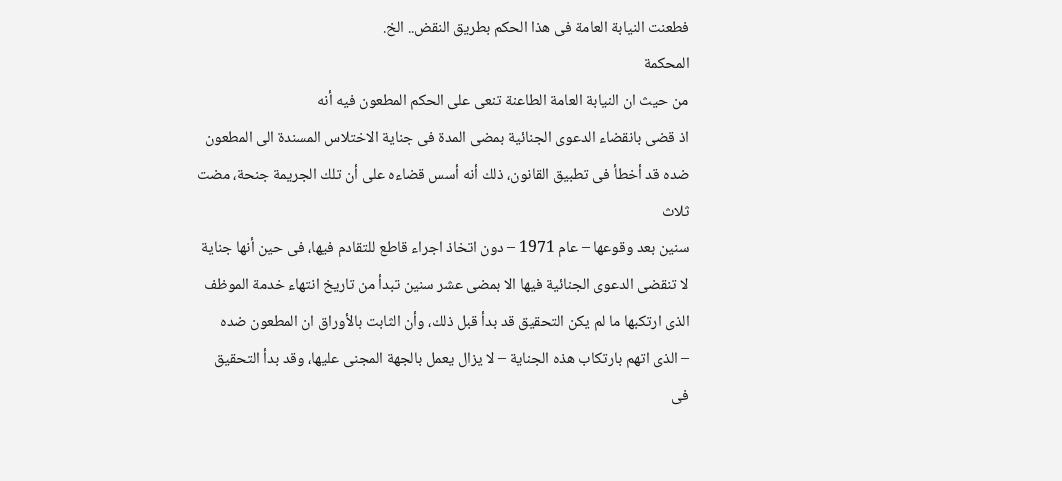فطعنت النيابة العامة فى هذا الحكم بطريق النقض.. الخ.
المحكمة
من حيث ان النيابة العامة الطاعنة تنعى على الحكم المطعون فيه أنه
اذ قضى بانقضاء الدعوى الجنائية بمضى المدة فى جناية الاختلاس المسندة الى المطعون
ضده قد أخطأ فى تطبيق القانون، ذلك أنه أسس قضاءه على أن تلك الجريمة جنحة، مضت ثلاث
سنين بعد وقوعها – عام 1971 – دون اتخاذ اجراء قاطع للتقادم فيها، فى حين أنها جناية
لا تنقضى الدعوى الجنائية فيها الا بمضى عشر سنين تبدأ من تاريخ انتهاء خدمة الموظف
الذى ارتكبها ما لم يكن التحقيق قد بدأ قبل ذلك، وأن الثابت بالأوراق ان المطعون ضده
– الذى اتهم بارتكاب هذه الجناية – لا يزال يعمل بالجهة المجنى عليها، وقد بدأ التحقيق
فى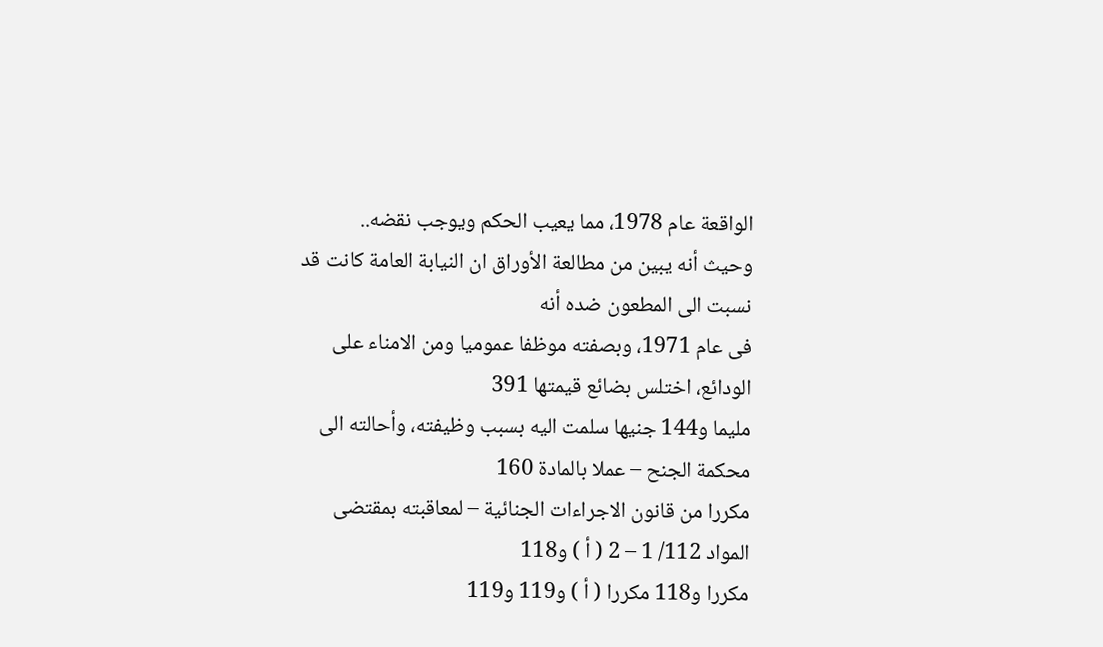الواقعة عام 1978، مما يعيب الحكم ويوجب نقضه..
وحيث أنه يبين من مطالعة الأوراق ان النيابة العامة كانت قد نسبت الى المطعون ضده أنه
فى عام 1971، وبصفته موظفا عموميا ومن الامناء على الودائع، اختلس بضائع قيمتها 391
مليما و144 جنيها سلمت اليه بسبب وظيفته، وأحالته الى محكمة الجنح – عملا بالمادة 160
مكررا من قانون الاجراءات الجنائية – لمعاقبته بمقتضى المواد 112/ 1 – 2 ( أ ) و118
مكررا و118 مكررا ( أ ) و119 و119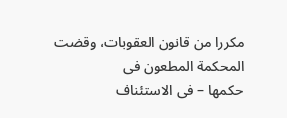مكررا من قانون العقوبات، وقضت المحكمة المطعون فى
حكمها – فى الاستئناف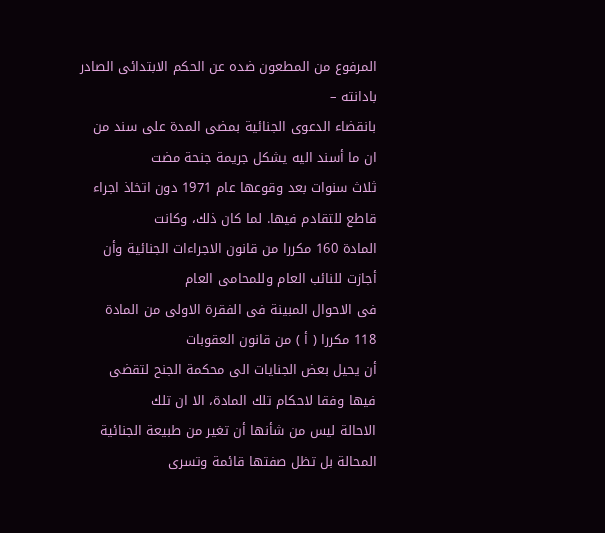المرفوع من المطعون ضده عن الحكم الابتدائى الصادر بادانته –
بانقضاء الدعوى الجنائية بمضى المدة على سند من ان ما أسند اليه يشكل جريمة جنحة مضت
ثلاث سنوات بعد وقوعها عام 1971 دون اتخاذ اجراء قاطع للتقادم فيها. لما كان ذلك، وكانت
المادة 160 مكررا من قانون الاجراءات الجنائية وأن أجازت للنائب العام وللمحامى العام
فى الاحوال المبينة فى الفقرة الاولى من المادة 118 مكررا ( أ ) من قانون العقوبات
أن يحيل بعض الجنايات الى محكمة الجنح لتقضى فيها وفقا لاحكام تلك المادة، الا ان تلك
الاحالة ليس من شأنها أن تغير من طبيعة الجنائية المحالة بل تظل صفتها قائمة وتسرى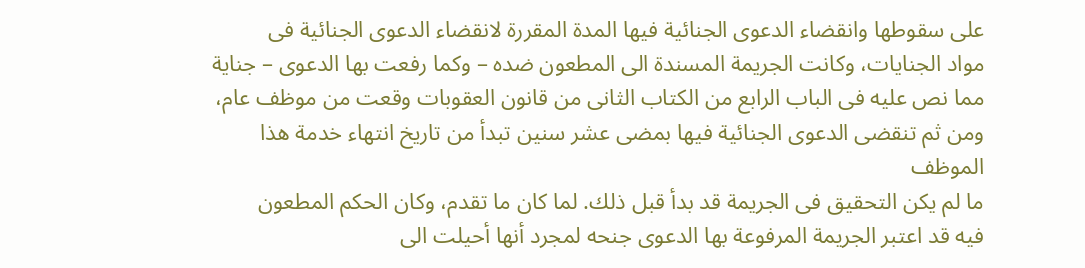على سقوطها وانقضاء الدعوى الجنائية فيها المدة المقررة لانقضاء الدعوى الجنائية فى
مواد الجنايات، وكانت الجريمة المسندة الى المطعون ضده – وكما رفعت بها الدعوى – جناية
مما نص عليه فى الباب الرابع من الكتاب الثانى من قانون العقوبات وقعت من موظف عام،
ومن ثم تنقضى الدعوى الجنائية فيها بمضى عشر سنين تبدأ من تاريخ انتهاء خدمة هذا الموظف
ما لم يكن التحقيق فى الجريمة قد بدأ قبل ذلك. لما كان ما تقدم، وكان الحكم المطعون
فيه قد اعتبر الجريمة المرفوعة بها الدعوى جنحه لمجرد أنها أحيلت الى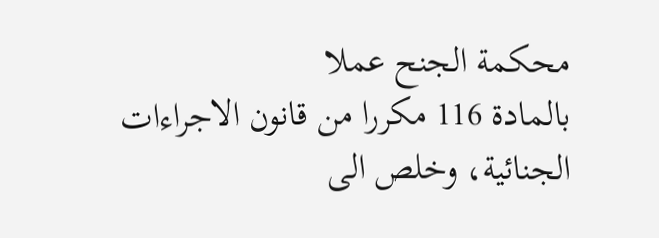محكمة الجنح عملا
بالمادة 116 مكررا من قانون الاجراءات الجنائية، وخلص الى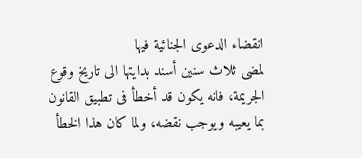انقضاء الدعوى الجنائية فيها
لمضى ثلاث سنين أسند بدايتها الى تاريخ وقوع الجريمة، فانه يكون قد أخطأ فى تطبيق القانون
بما يعيبه ويوجب نقضه، ولما كان هذا الخطأ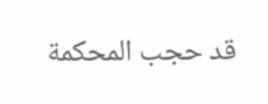قد حجب المحكمة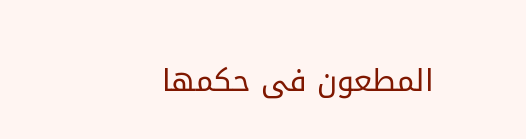المطعون فى حكمها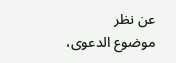عن نظر
موضوع الدعوى،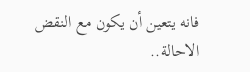فانه يتعين أن يكون مع النقض الاحالة..